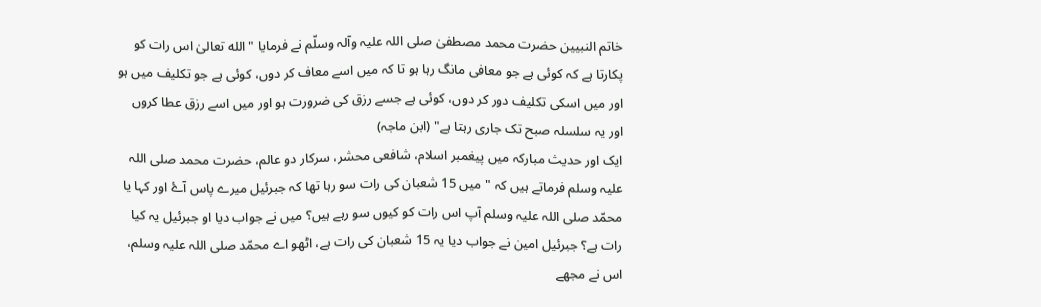خاتم النبیین حضرت محمد مصطفیٰ صلی اللہ علیہ وآلہ وسلّم نے فرمایا "الله تعالیٰ اس رات کو پکارتا ہے کہ کوئی ہے جو معافی مانگ رہا ہو تا کہ میں اسے معاف کر دوں، کوئی ہے جو تکلیف میں ہو اور میں اسکی تکلیف دور کر دوں، کوئی ہے جسے رزق کی ضرورت ہو اور میں اسے رزق عطا کروں اور یہ سلسلہ صبح تک جاری رہتا ہے" (ابن ماجہ)
ایک اور حدیث مبارکہ میں پیغمبر اسلام، شافعی محشر، سرکار دو عالم، حضرت محمد صلی اللہ علیہ وسلم فرماتے ہیں کہ "میں 15 شعبان کی رات سو رہا تھا کہ جبرئیل میرے پاس آۓ اور کہا یا محمّد صلی اللہ علیہ وسلم آپ اس رات کو کیوں سو رہے ہیں؟ میں نے جواب دیا او جبرئیل یہ کیا رات ہے؟ جبرئیل امین نے جواب دیا یہ 15 شعبان کی رات ہے، اٹھو اے محمّد صلی اللہ علیہ وسلم، اس نے مجھے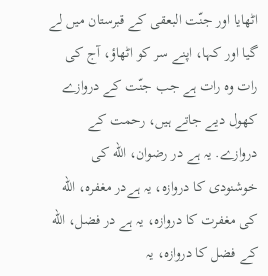اٹھایا اور جنّت البعقی کے قبرستان میں لے گیا اور کہا، اپنے سر کو اٹھاؤ، آج کی رات وہ رات ہے جب جنّت کے دروازے کھول دیے جاتے ہیں، رحمت کے دروازے. یہ ہے در رضوان، الله کی خوشنودی کا دروازہ، یہ ہےدر مغفرہ، الله کی مغفرت کا دروازہ، یہ ہے در فضل، الله کے فضل کا دروازہ، یہ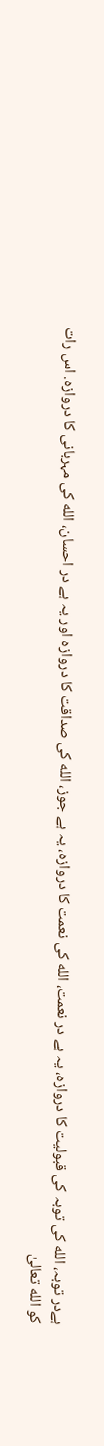ہےدر توبہ، الله کی توبہ کی قبولیت کا دروازہ، یہ ہے در نعمت، الله کی نعمت کا دروازہ، یہ ہے جوز، الله کی صداقت کا دروازہ اور یہ ہے در احسان، الله کی مہربانی کا دروازہ. اس رات کو الله تعالیٰ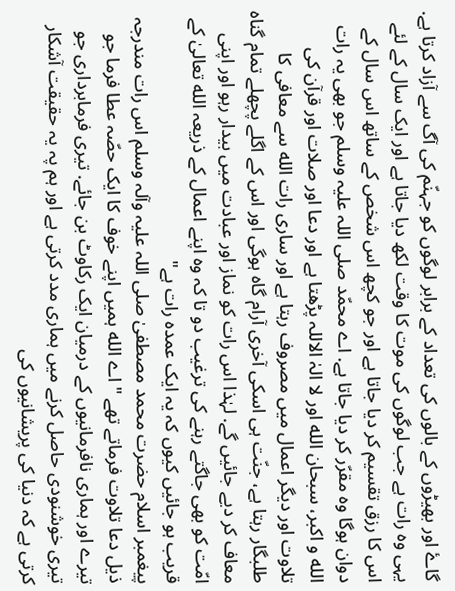گاۓ اور بھیڑوں کے بالوں کی تعداد کے برابر لوگوں کو جہنّم کی آگ سے آزاد کرتا ہے. یہی وہ رات ہے جب لوگوں کی موت کا وقت لکھ دیا جاتا ہے اور ایک سال کے لئے اس کا رزق تقسیم کر دیا جاتا ہے اور جو کچھ اس شخص کے ساتھ اس سال کے دوان ہوگا وہ مقرّر کر دیا جاتا ہے. اے محمّد صلی اللہ علیہ وسلم جو بھی یہ رات الله و اکبر، سبحان الله اور لا الہٰ الاللہ پڑھتا ہے اور دعا اور صلات اور قرآن کی تلاوت اور دیگر اعمال میں مصروف رہتا ہے اور ساری رات الله سے معافی کا طلبگار رہتا ہے، جنّت ہی اسکی آخری آرام گاہ ہوگی اور اس کے اگلے پچھلے تمام گناہ معاف کر دیے جائیں گے. لہٰذا اس رات کو نماز اور عبادت میں بیدار رہو اور اپنی امّت کو بھی جاگتے رہنے کی ترغیب دو تا کہ وہ اپنے اعمال کے ذریعہ الله تعالیٰ کے قریب ہو جائیں کیوں کہ یہ ایک عمدہ رات ہے"
پیغمبر اسلام حضرت محمد مصطفیٰ صلی اللہ علیہ وآلہ وسلم اس رات مندرجہ ذیل دعا تلاوت فرماتے تھے " اے الله ہمیں اپنے خوف کا ایک حصّہ عطا فرما جو تیرے اور ہماری نافرمانیوں کے درمیان ایک رکاوٹ بن جائے. تیری فرمابرداری جو تیری خوشنودی حاصل کرنے میں ہماری مدد کرتی ہے اور ہم پہ یہ حقیقت آشکار کرتی ہے کہ دنیا کی پریشانیوں کی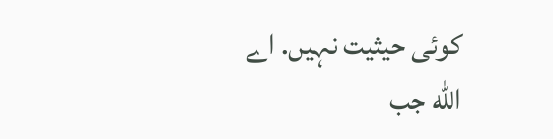کوئی حیثیت نہیں. اے الله جب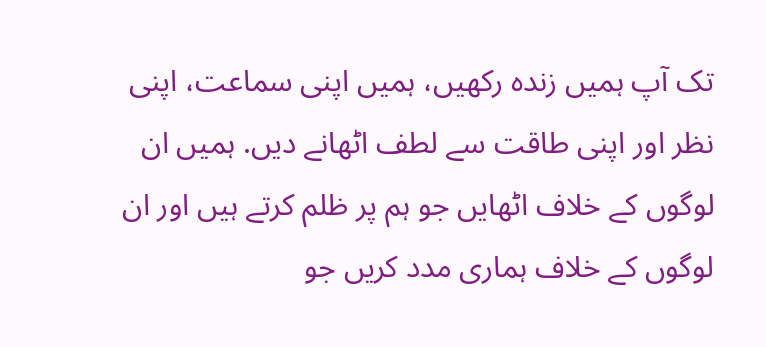تک آپ ہمیں زندہ رکھیں، ہمیں اپنی سماعت، اپنی نظر اور اپنی طاقت سے لطف اٹھانے دیں. ہمیں ان لوگوں کے خلاف اٹھایں جو ہم پر ظلم کرتے ہیں اور ان لوگوں کے خلاف ہماری مدد کریں جو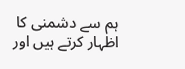ہم سے دشمنی کا اظہار کرتے ہیں اور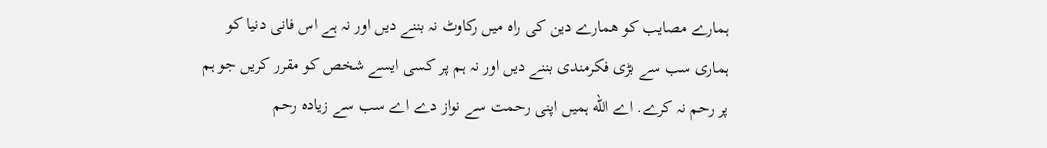ہمارے مصایب کو ھمارے دین کی راہ میں رکاوٹ نہ بننے دیں اور نہ ہے اس فانی دنیا کو ہماری سب سے بڑی فکرمندی بننے دیں اور نہ ہم پر کسی ایسے شخص کو مقرر کریں جو ہم پر رحم نہ کرے. اے الله ہمیں اپنی رحمت سے نواز دے اے سب سے زیادہ رحم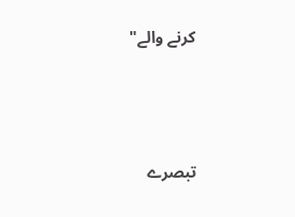کرنے والے"




تبصرے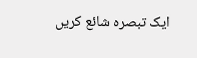ایک تبصرہ شائع کریں